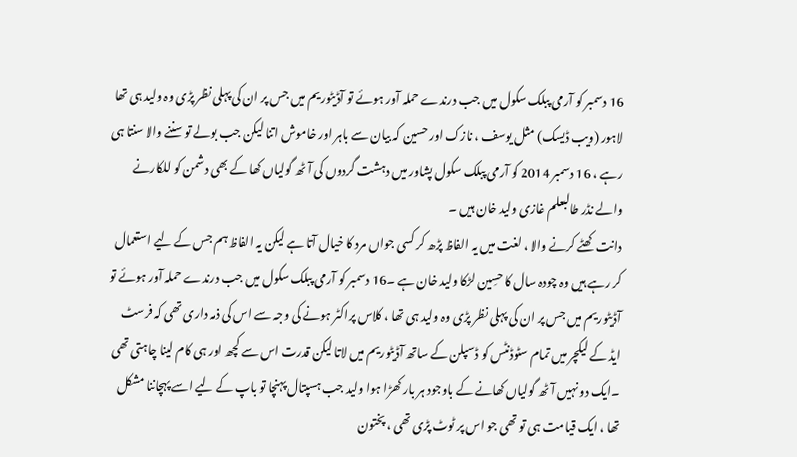16 دسمبر کو آرمی پبلک سکول میں جب درندے حملہ آور ہوئے تو آڈیٹوریم میں جس پر ان کی پہلی نظر پڑی وہ ولید ہی تھا
لاہور (ویب ڈیسک) مثل یوسف ، نازک اور حسین کہ بیان سے باہر اور خاموش اتنا لیکن جب بولے تو سننے والا سنتا ہی رہے ، 16 دسمبر 2014 کو آرمی پبلک سکول پشاور میں دہشت گردوں کی آٹھ گولیاں کھا کے بھی دشمن کو للکارنے والے نڈر طالبعلم غازی ولید خان ہیں ۔
دانت کھٹے کرنے والا ، لغت میں یہ الفاظ پڑھ کر کسی جواں مرد کا خیال آتا ہے لیکن یہ الفاظ ہم جس کے لیے استعمال کر رہے ہیں وہ چودہ سال کا حسِین لڑکا ولید خان ہے ۔16 دسمبر کو آرمی پبلک سکول میں جب درندے حملہ آور ہوئے تو آڈیٹوریم میں جس پر ان کی پہلی نظر پڑی وہ ولید ہی تھا ، کلاس پراکٹر ہونے کی وجہ سے اس کی ذمہ داری تھی کہ فرسٹ ایڈ کے لیکچر میں تمام سٹوڈنٹس کو ڈسپلن کے ساتھ آڈیٹوریم میں لاتا لیکن قدرت اس سے کچھ اور ہی کام لینا چاہتی تھی ۔ایک دو نہیں آٹھ گولیاں کھانے کے باوجود ہر بار کھڑا ہوا ولید جب ہسپتال پہنچا تو باپ کے لیے اسے پہچاننا مشکل تھا ، ایک قیامت ہی تو تھی جو اس پر ٹوٹ پڑی تھی ، پختون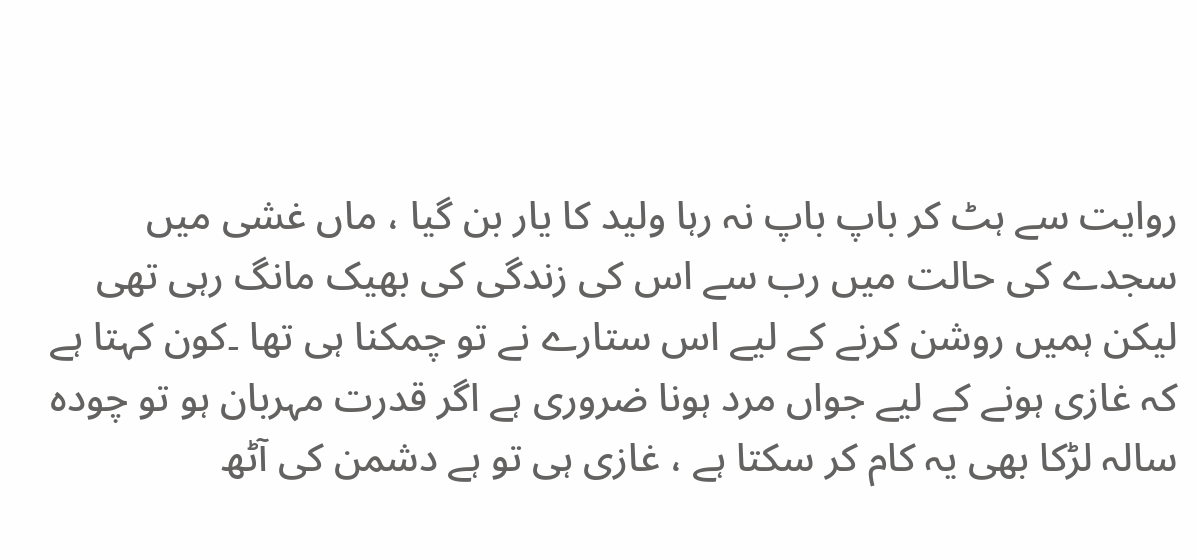روایت سے ہٹ کر باپ باپ نہ رہا ولید کا یار بن گیا ، ماں غشی میں سجدے کی حالت میں رب سے اس کی زندگی کی بھیک مانگ رہی تھی لیکن ہمیں روشن کرنے کے لیے اس ستارے نے تو چمکنا ہی تھا ۔کون کہتا ہے کہ غازی ہونے کے لیے جواں مرد ہونا ضروری ہے اگر قدرت مہربان ہو تو چودہ سالہ لڑکا بھی یہ کام کر سکتا ہے ، غازی ہی تو ہے دشمن کی آٹھ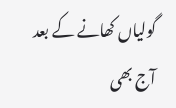گولیاں کھانے کے بعد آج بھی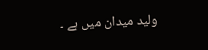ولید میدان میں ہے ۔